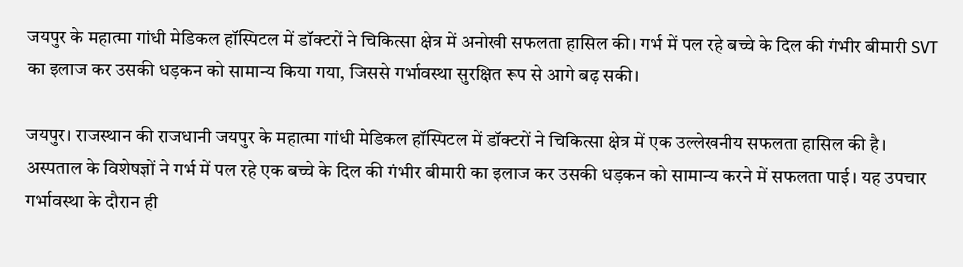जयपुर के महात्मा गांधी मेडिकल हॉस्पिटल में डॉक्टरों ने चिकित्सा क्षेत्र में अनोखी सफलता हासिल की। गर्भ में पल रहे बच्चे के दिल की गंभीर बीमारी SVT का इलाज कर उसकी धड़कन को सामान्य किया गया, जिससे गर्भावस्था सुरक्षित रूप से आगे बढ़ सकी।

जयपुर। राजस्थान की राजधानी जयपुर के महात्मा गांधी मेडिकल हॉस्पिटल में डॉक्टरों ने चिकित्सा क्षेत्र में एक उल्लेखनीय सफलता हासिल की है। अस्पताल के विशेषज्ञों ने गर्भ में पल रहे एक बच्चे के दिल की गंभीर बीमारी का इलाज कर उसकी धड़कन को सामान्य करने में सफलता पाई। यह उपचार गर्भावस्था के दौरान ही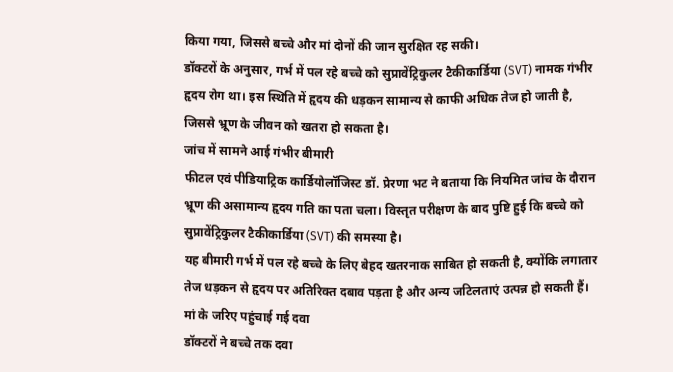किया गया, जिससे बच्चे और मां दोनों की जान सुरक्षित रह सकी।
डॉक्टरों के अनुसार, गर्भ में पल रहे बच्चे को सुप्रावेंट्रिकुलर टैकीकार्डिया (SVT) नामक गंभीर हृदय रोग था। इस स्थिति में हृदय की धड़कन सामान्य से काफी अधिक तेज हो जाती है, जिससे भ्रूण के जीवन को खतरा हो सकता है।
जांच में सामने आई गंभीर बीमारी
फीटल एवं पीडियाट्रिक कार्डियोलॉजिस्ट डॉ. प्रेरणा भट ने बताया कि नियमित जांच के दौरान भ्रूण की असामान्य हृदय गति का पता चला। विस्तृत परीक्षण के बाद पुष्टि हुई कि बच्चे को सुप्रावेंट्रिकुलर टैकीकार्डिया (SVT) की समस्या है।
यह बीमारी गर्भ में पल रहे बच्चे के लिए बेहद खतरनाक साबित हो सकती है, क्योंकि लगातार तेज धड़कन से हृदय पर अतिरिक्त दबाव पड़ता है और अन्य जटिलताएं उत्पन्न हो सकती हैं।
मां के जरिए पहुंचाई गई दवा
डॉक्टरों ने बच्चे तक दवा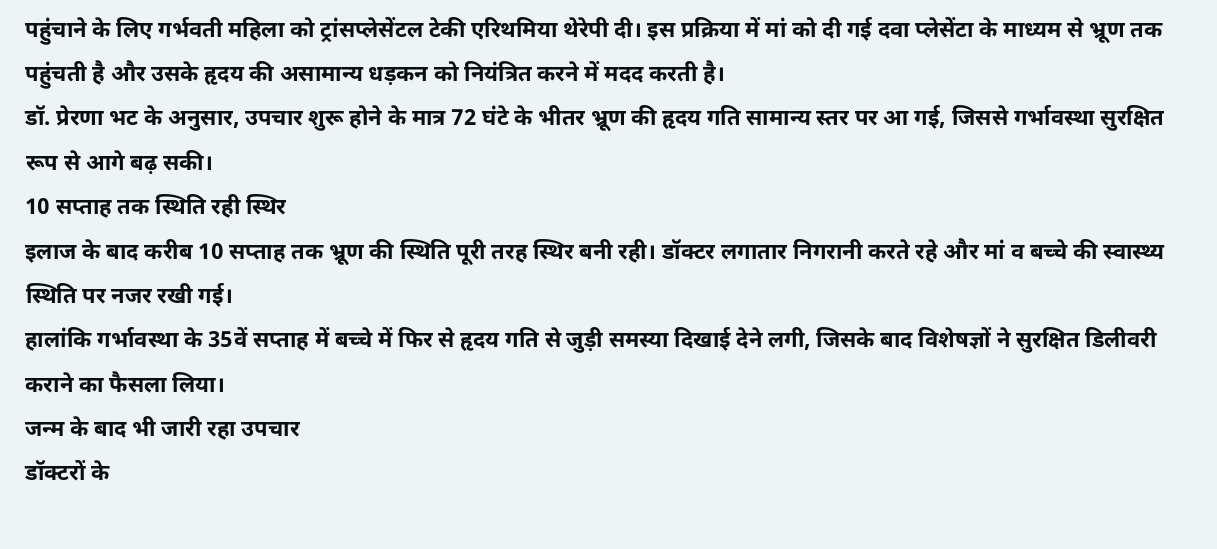पहुंचाने के लिए गर्भवती महिला को ट्रांसप्लेसेंटल टेकी एरिथमिया थेरेपी दी। इस प्रक्रिया में मां को दी गई दवा प्लेसेंटा के माध्यम से भ्रूण तक पहुंचती है और उसके हृदय की असामान्य धड़कन को नियंत्रित करने में मदद करती है।
डॉ. प्रेरणा भट के अनुसार, उपचार शुरू होने के मात्र 72 घंटे के भीतर भ्रूण की हृदय गति सामान्य स्तर पर आ गई, जिससे गर्भावस्था सुरक्षित रूप से आगे बढ़ सकी।
10 सप्ताह तक स्थिति रही स्थिर
इलाज के बाद करीब 10 सप्ताह तक भ्रूण की स्थिति पूरी तरह स्थिर बनी रही। डॉक्टर लगातार निगरानी करते रहे और मां व बच्चे की स्वास्थ्य स्थिति पर नजर रखी गई।
हालांकि गर्भावस्था के 35वें सप्ताह में बच्चे में फिर से हृदय गति से जुड़ी समस्या दिखाई देने लगी, जिसके बाद विशेषज्ञों ने सुरक्षित डिलीवरी कराने का फैसला लिया।
जन्म के बाद भी जारी रहा उपचार
डॉक्टरों के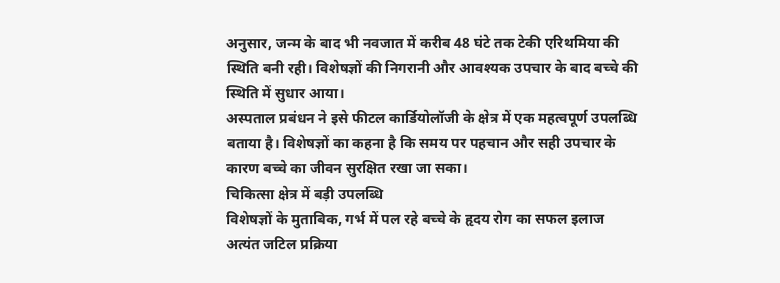अनुसार, जन्म के बाद भी नवजात में करीब 48 घंटे तक टेकी एरिथमिया की स्थिति बनी रही। विशेषज्ञों की निगरानी और आवश्यक उपचार के बाद बच्चे की स्थिति में सुधार आया।
अस्पताल प्रबंधन ने इसे फीटल कार्डियोलॉजी के क्षेत्र में एक महत्वपूर्ण उपलब्धि बताया है। विशेषज्ञों का कहना है कि समय पर पहचान और सही उपचार के कारण बच्चे का जीवन सुरक्षित रखा जा सका।
चिकित्सा क्षेत्र में बड़ी उपलब्धि
विशेषज्ञों के मुताबिक, गर्भ में पल रहे बच्चे के हृदय रोग का सफल इलाज अत्यंत जटिल प्रक्रिया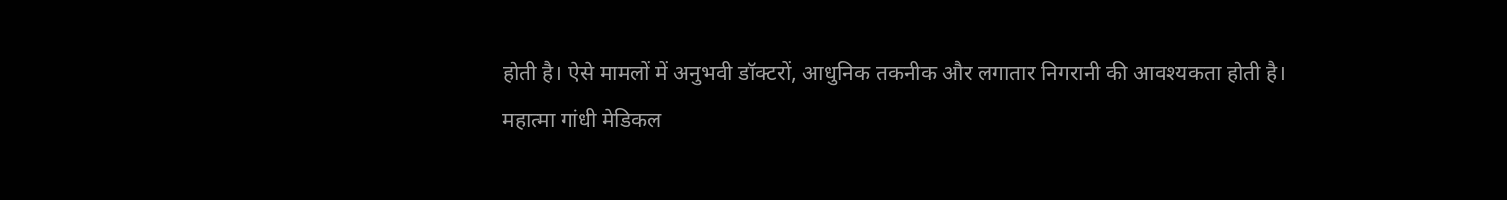होती है। ऐसे मामलों में अनुभवी डॉक्टरों, आधुनिक तकनीक और लगातार निगरानी की आवश्यकता होती है।
महात्मा गांधी मेडिकल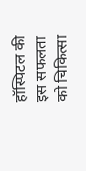हॉस्पिटल की इस सफलता को चिकित्सा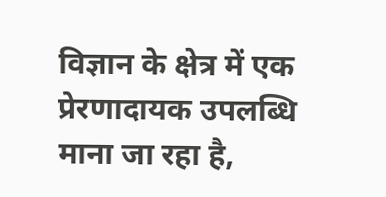विज्ञान के क्षेत्र में एक प्रेरणादायक उपलब्धि माना जा रहा है,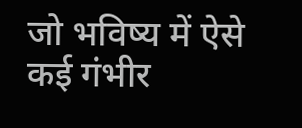जो भविष्य में ऐसे कई गंभीर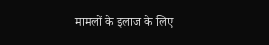मामलों के इलाज के लिए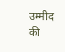उम्मीद की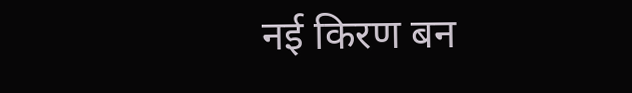नई किरण बन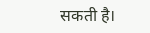सकती है।